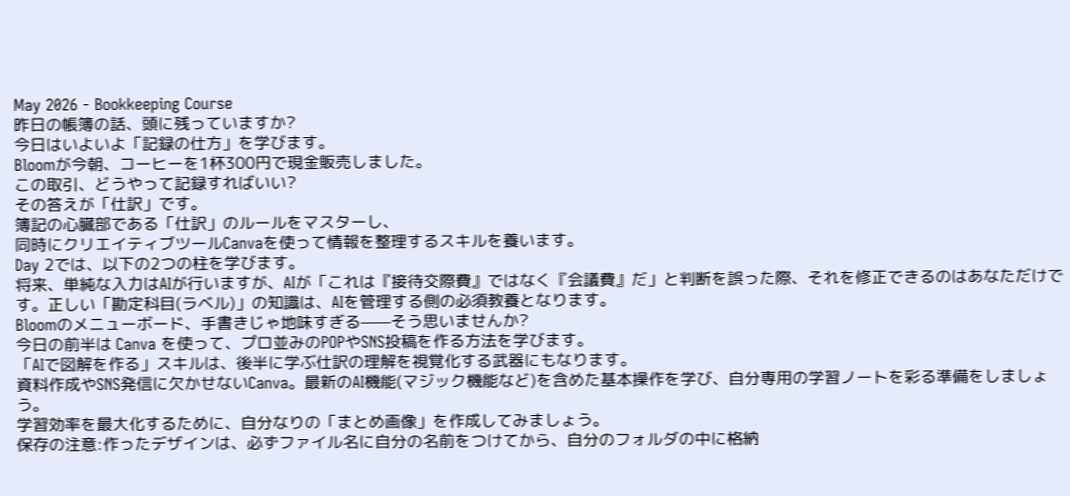May 2026 - Bookkeeping Course
昨日の帳簿の話、頭に残っていますか?
今日はいよいよ「記録の仕方」を学びます。
Bloomが今朝、コーヒーを1杯300円で現金販売しました。
この取引、どうやって記録すればいい?
その答えが「仕訳」です。
簿記の心臓部である「仕訳」のルールをマスターし、
同時にクリエイティブツールCanvaを使って情報を整理するスキルを養います。
Day 2では、以下の2つの柱を学びます。
将来、単純な入力はAIが行いますが、AIが「これは『接待交際費』ではなく『会議費』だ」と判断を誤った際、それを修正できるのはあなただけです。正しい「勘定科目(ラベル)」の知識は、AIを管理する側の必須教養となります。
Bloomのメニューボード、手書きじゃ地味すぎる——そう思いませんか?
今日の前半は Canva を使って、プロ並みのPOPやSNS投稿を作る方法を学びます。
「AIで図解を作る」スキルは、後半に学ぶ仕訳の理解を視覚化する武器にもなります。
資料作成やSNS発信に欠かせないCanva。最新のAI機能(マジック機能など)を含めた基本操作を学び、自分専用の学習ノートを彩る準備をしましょう。
学習効率を最大化するために、自分なりの「まとめ画像」を作成してみましょう。
保存の注意:作ったデザインは、必ずファイル名に自分の名前をつけてから、自分のフォルダの中に格納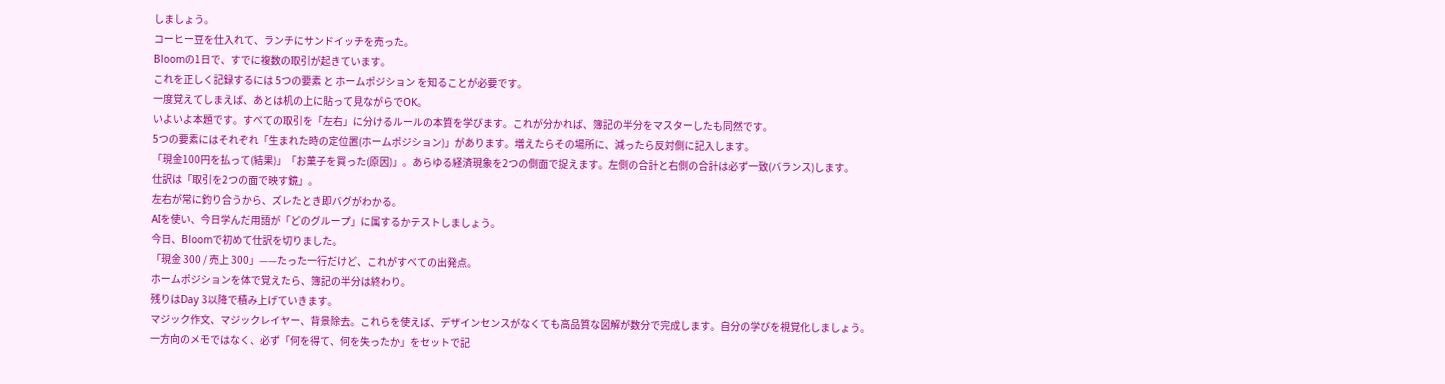しましょう。
コーヒー豆を仕入れて、ランチにサンドイッチを売った。
Bloomの1日で、すでに複数の取引が起きています。
これを正しく記録するには 5つの要素 と ホームポジション を知ることが必要です。
一度覚えてしまえば、あとは机の上に貼って見ながらでOK。
いよいよ本題です。すべての取引を「左右」に分けるルールの本質を学びます。これが分かれば、簿記の半分をマスターしたも同然です。
5つの要素にはそれぞれ「生まれた時の定位置(ホームポジション)」があります。増えたらその場所に、減ったら反対側に記入します。
「現金100円を払って(結果)」「お菓子を買った(原因)」。あらゆる経済現象を2つの側面で捉えます。左側の合計と右側の合計は必ず一致(バランス)します。
仕訳は「取引を2つの面で映す鏡」。
左右が常に釣り合うから、ズレたとき即バグがわかる。
AIを使い、今日学んだ用語が「どのグループ」に属するかテストしましょう。
今日、Bloomで初めて仕訳を切りました。
「現金 300 / 売上 300」——たった一行だけど、これがすべての出発点。
ホームポジションを体で覚えたら、簿記の半分は終わり。
残りはDay 3以降で積み上げていきます。
マジック作文、マジックレイヤー、背景除去。これらを使えば、デザインセンスがなくても高品質な図解が数分で完成します。自分の学びを視覚化しましょう。
一方向のメモではなく、必ず「何を得て、何を失ったか」をセットで記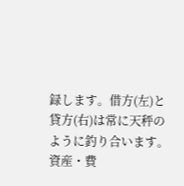録します。借方(左)と貸方(右)は常に天秤のように釣り合います。
資産・費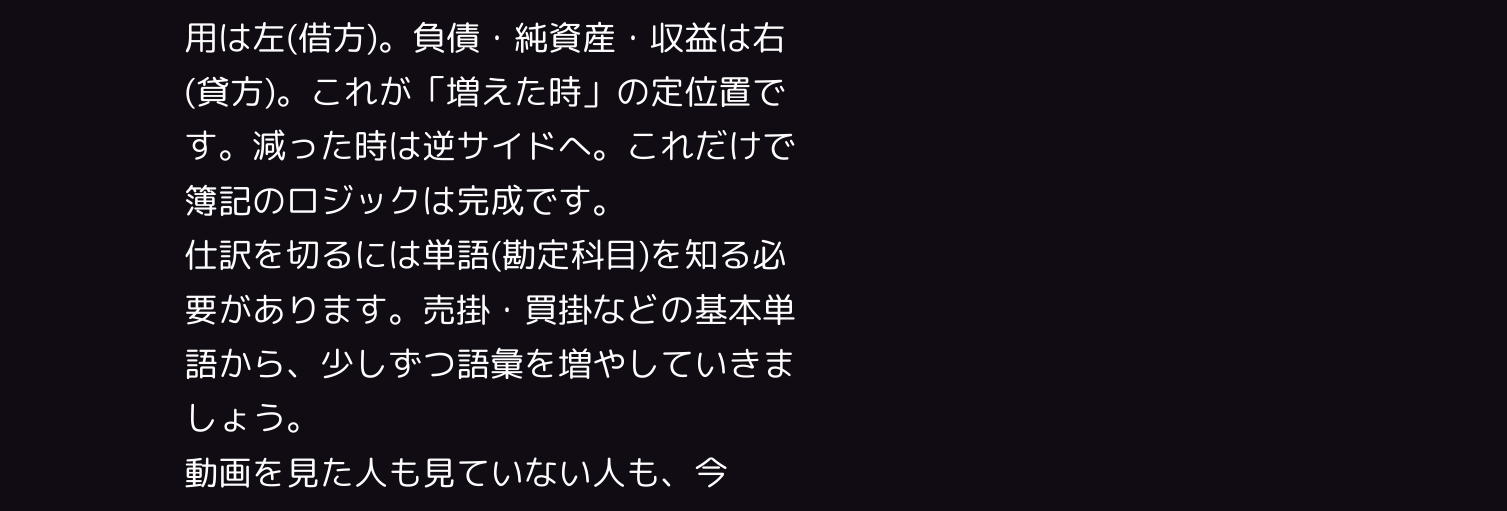用は左(借方)。負債・純資産・収益は右(貸方)。これが「増えた時」の定位置です。減った時は逆サイドへ。これだけで簿記のロジックは完成です。
仕訳を切るには単語(勘定科目)を知る必要があります。売掛・買掛などの基本単語から、少しずつ語彙を増やしていきましょう。
動画を見た人も見ていない人も、今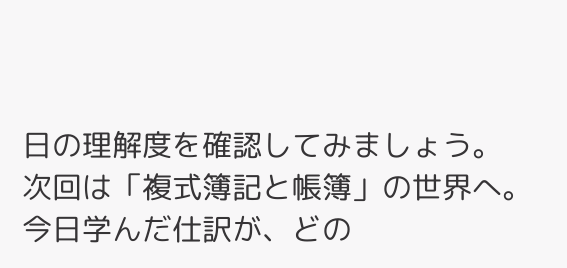日の理解度を確認してみましょう。
次回は「複式簿記と帳簿」の世界へ。今日学んだ仕訳が、どの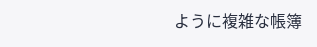ように複雑な帳簿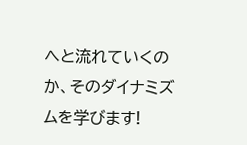へと流れていくのか、そのダイナミズムを学びます!